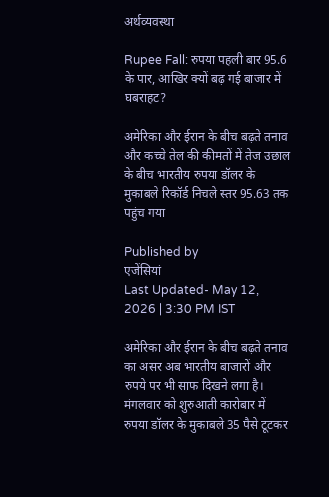अर्थव्यवस्था

Rupee Fall: रुपया पहली बार 95.6 के पार, आखिर क्यों बढ़ गई बाजार में घबराहट?

अमेरिका और ईरान के बीच बढ़ते तनाव और कच्चे तेल की कीमतों में तेज उछाल के बीच भारतीय रुपया डॉलर के मुकाबले रिकॉर्ड निचले स्तर 95.63 तक पहुंच गया

Published by
एजेंसियां
Last Updated- May 12, 2026 | 3:30 PM IST

अमेरिका और ईरान के बीच बढ़ते तनाव का असर अब भारतीय बाजारों और रुपये पर भी साफ दिखने लगा है। मंगलवार को शुरुआती कारोबार में रुपया डॉलर के मुकाबले 35 पैसे टूटकर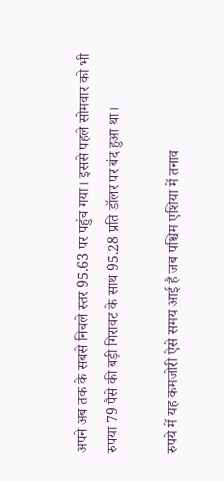अपने अब तक के सबसे निचले स्तर 95.63 पर पहुंच गया। इससे पहले सोमवार को भी रुपया 79 पैसे की बड़ी गिरावट के साथ 95.28 प्रति डॉलर पर बंद हुआ था।

रुपये में यह कमजोरी ऐसे समय आई है जब पश्चिम एशिया में तनाव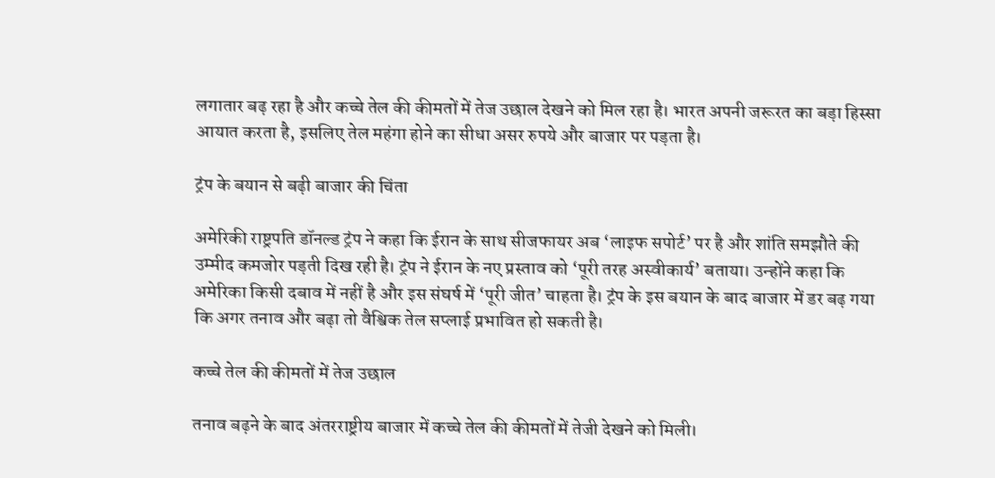लगातार बढ़ रहा है और कच्चे तेल की कीमतों में तेज उछाल देखने को मिल रहा है। भारत अपनी जरूरत का बड़ा हिस्सा आयात करता है, इसलिए तेल महंगा होने का सीधा असर रुपये और बाजार पर पड़ता है।

ट्रंप के बयान से बढ़ी बाजार की चिंता

अमेरिकी राष्ट्रपति डॉनल्ड ट्रंप ने कहा कि ईरान के साथ सीजफायर अब ‘लाइफ सपोर्ट’ पर है और शांति समझौते की उम्मीद कमजोर पड़ती दिख रही है। ट्रंप ने ईरान के नए प्रस्ताव को ‘पूरी तरह अस्वीकार्य’ बताया। उन्होंने कहा कि अमेरिका किसी दबाव में नहीं है और इस संघर्ष में ‘पूरी जीत’ चाहता है। ट्रंप के इस बयान के बाद बाजार में डर बढ़ गया कि अगर तनाव और बढ़ा तो वैश्विक तेल सप्लाई प्रभावित हो सकती है।

कच्चे तेल की कीमतों में तेज उछाल

तनाव बढ़ने के बाद अंतरराष्ट्रीय बाजार में कच्चे तेल की कीमतों में तेजी देखने को मिली।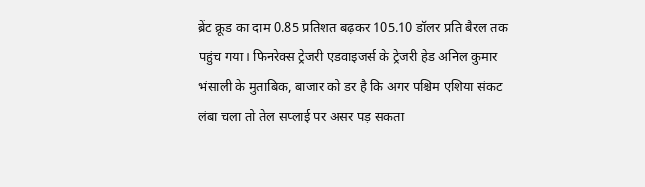ब्रेंट क्रूड का दाम 0.85 प्रतिशत बढ़कर 105.10 डॉलर प्रति बैरल तक पहुंच गया। फिनरेक्स ट्रेजरी एडवाइजर्स के ट्रेजरी हेड अनिल कुमार भंसाली के मुताबिक, बाजार को डर है कि अगर पश्चिम एशिया संकट लंबा चला तो तेल सप्लाई पर असर पड़ सकता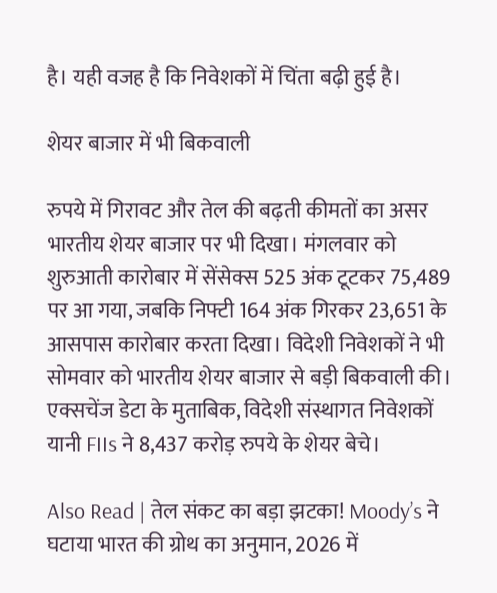है। यही वजह है कि निवेशकों में चिंता बढ़ी हुई है।

शेयर बाजार में भी बिकवाली

रुपये में गिरावट और तेल की बढ़ती कीमतों का असर भारतीय शेयर बाजार पर भी दिखा। मंगलवार को शुरुआती कारोबार में सेंसेक्स 525 अंक टूटकर 75,489 पर आ गया, जबकि निफ्टी 164 अंक गिरकर 23,651 के आसपास कारोबार करता दिखा। विदेशी निवेशकों ने भी सोमवार को भारतीय शेयर बाजार से बड़ी बिकवाली की। एक्सचेंज डेटा के मुताबिक, विदेशी संस्थागत निवेशकों यानी FIIs ने 8,437 करोड़ रुपये के शेयर बेचे।

Also Read | तेल संकट का बड़ा झटका! Moody’s ने घटाया भारत की ग्रोथ का अनुमान, 2026 में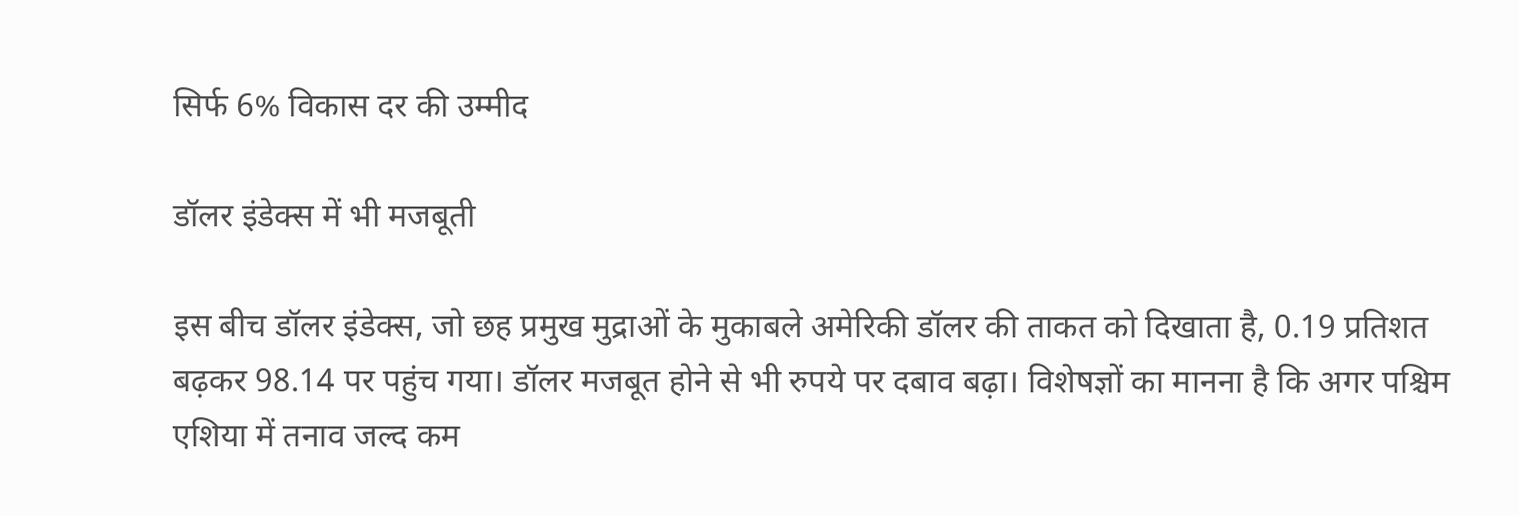सिर्फ 6% विकास दर की उम्मीद

डॉलर इंडेक्स में भी मजबूती

इस बीच डॉलर इंडेक्स, जो छह प्रमुख मुद्राओं के मुकाबले अमेरिकी डॉलर की ताकत को दिखाता है, 0.19 प्रतिशत बढ़कर 98.14 पर पहुंच गया। डॉलर मजबूत होने से भी रुपये पर दबाव बढ़ा। विशेषज्ञों का मानना है कि अगर पश्चिम एशिया में तनाव जल्द कम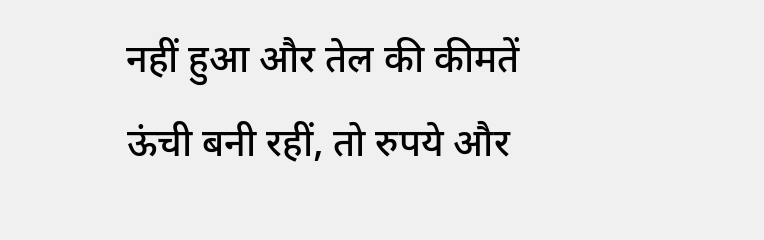नहीं हुआ और तेल की कीमतें ऊंची बनी रहीं, तो रुपये और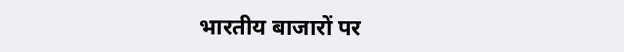भारतीय बाजारों पर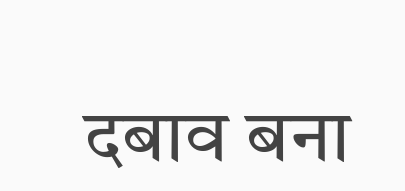दबाव बना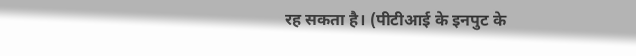रह सकता है। (पीटीआई के इनपुट के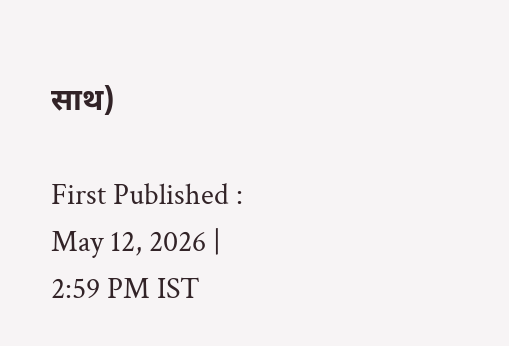साथ)

First Published : May 12, 2026 | 2:59 PM IST